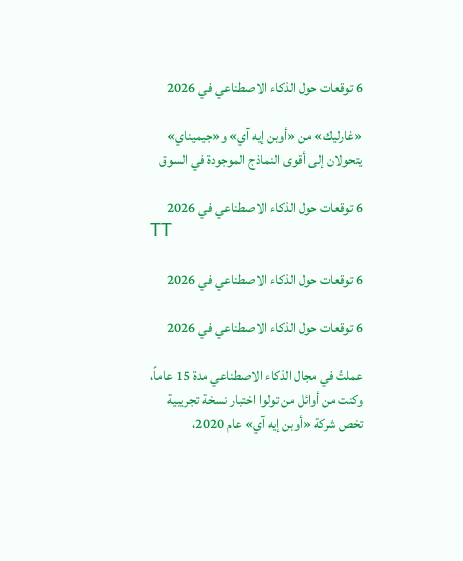6 توقعات حول الذكاء الاصطناعي في 2026

«غارليك» من «أوبن إيه آي» و«جيميناي» يتحولان إلى أقوى النماذج الموجودة في السوق

6 توقعات حول الذكاء الاصطناعي في 2026
TT

6 توقعات حول الذكاء الاصطناعي في 2026

6 توقعات حول الذكاء الاصطناعي في 2026

عملتُ في مجال الذكاء الاصطناعي مدة 15 عاماً، وكنت من أوائل من تولوا اختبار نسخة تجريبية تخص شركة «أوبن إيه آي» عام 2020،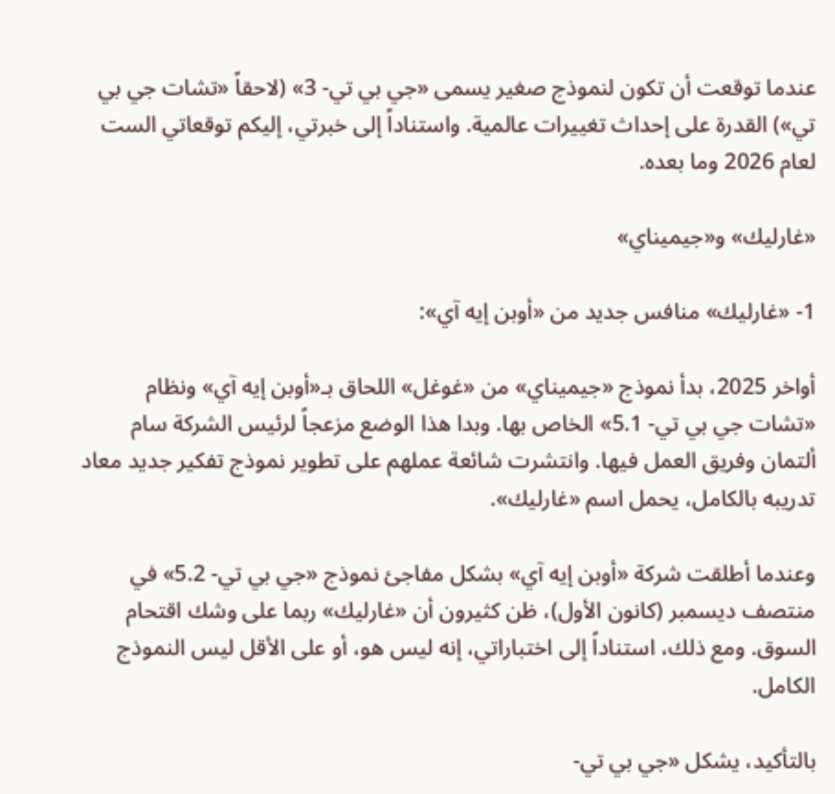عندما توقعت أن تكون لنموذج صغير يسمى «جي بي تي- 3» (لاحقاً «تشات جي بي تي») القدرة على إحداث تغييرات عالمية. واستناداً إلى خبرتي، إليكم توقعاتي الست لعام 2026 وما بعده.

«غارليك» و«جيميناي»

1- «غارليك» منافس جديد من «أوبن إيه آي»:

أواخر 2025، بدأ نموذج «جيميناي» من «غوغل» اللحاق بـ«أوبن إيه آي» ونظام «تشات جي بي تي- 5.1» الخاص بها. وبدا هذا الوضع مزعجاً لرئيس الشركة سام ألتمان وفريق العمل فيها. وانتشرت شائعة عملهم على تطوير نموذج تفكير جديد معاد تدريبه بالكامل، يحمل اسم «غارليك».

وعندما أطلقت شركة «أوبن إيه آي» بشكل مفاجئ نموذج «جي بي تي- 5.2» في منتصف ديسمبر (كانون الأول)، ظن كثيرون أن «غارليك» ربما على وشك اقتحام السوق. ومع ذلك، استناداً إلى اختباراتي، إنه ليس هو، أو على الأقل ليس النموذج الكامل.

بالتأكيد، يشكل «جي بي تي-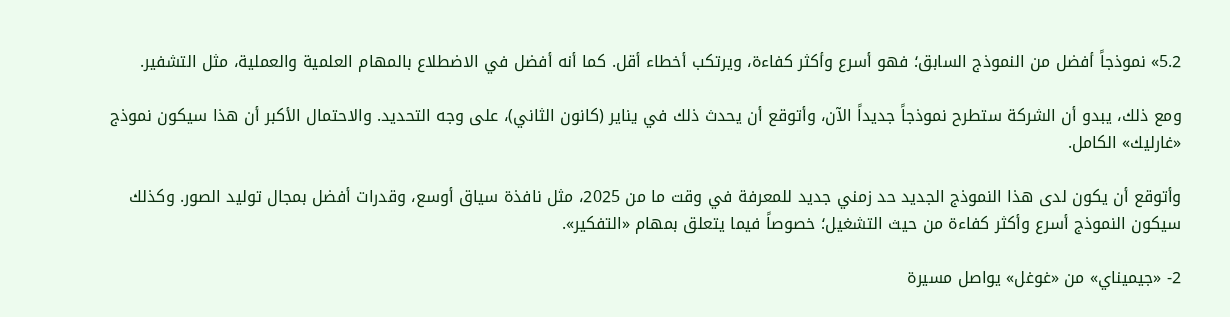5.2» نموذجاً أفضل من النموذج السابق؛ فهو أسرع وأكثر كفاءة، ويرتكب أخطاء أقل. كما أنه أفضل في الاضطلاع بالمهام العلمية والعملية، مثل التشفير.

ومع ذلك، يبدو أن الشركة ستطرح نموذجاً جديداً الآن، وأتوقع أن يحدث ذلك في يناير (كانون الثاني)، على وجه التحديد. والاحتمال الأكبر أن هذا سيكون نموذج «غارليك» الكامل.

وأتوقع أن يكون لدى هذا النموذج الجديد حد زمني جديد للمعرفة في وقت ما من 2025، مثل نافذة سياق أوسع، وقدرات أفضل بمجال توليد الصور. وكذلك سيكون النموذج أسرع وأكثر كفاءة من حيث التشغيل؛ خصوصاً فيما يتعلق بمهام «التفكير».

2- «جيميناي» من «غوغل» يواصل مسيرة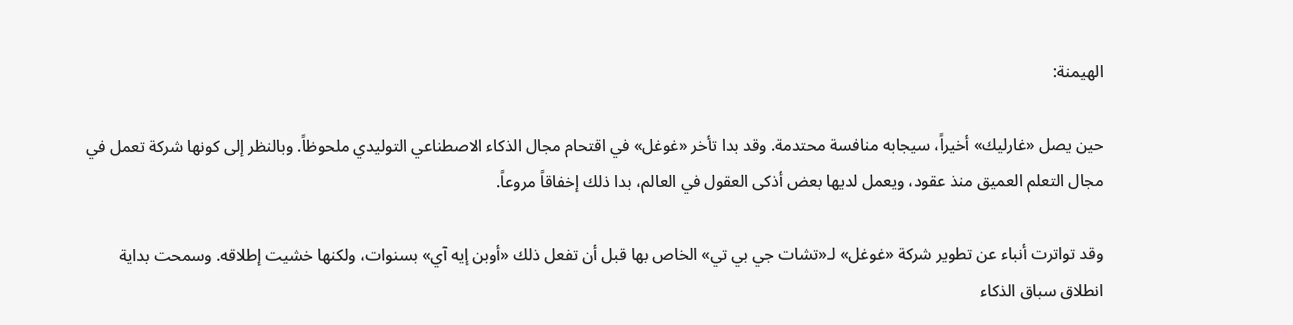الهيمنة:

حين يصل «غارليك» أخيراً، سيجابه منافسة محتدمة. وقد بدا تأخر «غوغل» في اقتحام مجال الذكاء الاصطناعي التوليدي ملحوظاً. وبالنظر إلى كونها شركة تعمل في مجال التعلم العميق منذ عقود، ويعمل لديها بعض أذكى العقول في العالم، بدا ذلك إخفاقاً مروعاً.

وقد تواترت أنباء عن تطوير شركة «غوغل» لـ«تشات جي بي تي» الخاص بها قبل أن تفعل ذلك «أوبن إيه آي» بسنوات، ولكنها خشيت إطلاقه. وسمحت بداية انطلاق سباق الذكاء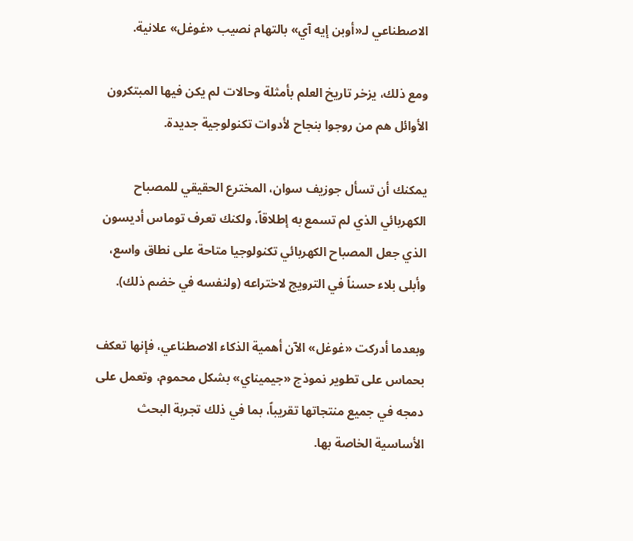الاصطناعي لـ«أوبن إيه آي» بالتهام نصيب «غوغل» علانية.

ومع ذلك، يزخر تاريخ العلم بأمثلة وحالات لم يكن فيها المبتكرون الأوائل هم من روجوا بنجاح لأدوات تكنولوجية جديدة.

يمكنك أن تسأل جوزيف سوان، المخترع الحقيقي للمصباح الكهربائي الذي لم تسمع به إطلاقاً، ولكنك تعرف توماس أديسون الذي جعل المصباح الكهربائي تكنولوجيا متاحة على نطاق واسع، وأبلى بلاء حسناً في الترويج لاختراعه (ولنفسه في خضم ذلك).

وبعدما أدركت «غوغل» الآن أهمية الذكاء الاصطناعي، فإنها تعكف بحماس على تطوير نموذج «جيميناي» بشكل محموم، وتعمل على دمجه في جميع منتجاتها تقريباً، بما في ذلك تجربة البحث الأساسية الخاصة بها.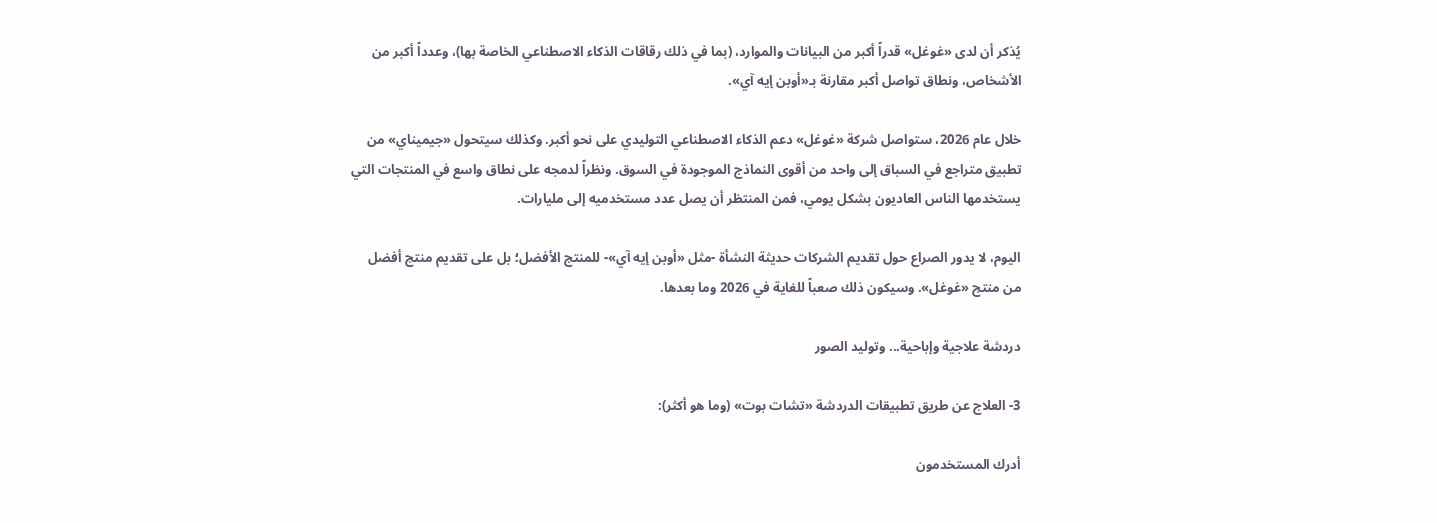يُذكر أن لدى «غوغل» قدراً أكبر من البيانات والموارد، (بما في ذلك رقاقات الذكاء الاصطناعي الخاصة بها)، وعدداً أكبر من الأشخاص، ونطاق تواصل أكبر مقارنة بـ«أوبن إيه آي».

خلال عام 2026، ستواصل شركة «غوغل» دعم الذكاء الاصطناعي التوليدي على نحو أكبر. وكذلك سيتحول «جيميناي» من تطبيق متراجع في السباق إلى واحد من أقوى النماذج الموجودة في السوق. ونظراً لدمجه على نطاق واسع في المنتجات التي يستخدمها الناس العاديون بشكل يومي، فمن المنتظر أن يصل عدد مستخدميه إلى مليارات.

اليوم، لا يدور الصراع حول تقديم الشركات حديثة النشأة -مثل «أوبن إيه آي»- للمنتج الأفضل؛ بل على تقديم منتج أفضل من منتج «غوغل». وسيكون ذلك صعباً للغاية في 2026 وما بعدها.

دردشة علاجية وإباحية... وتوليد الصور

3- العلاج عن طريق تطبيقات الدردشة «تشات بوت» (وما هو أكثر):

أدرك المستخدمون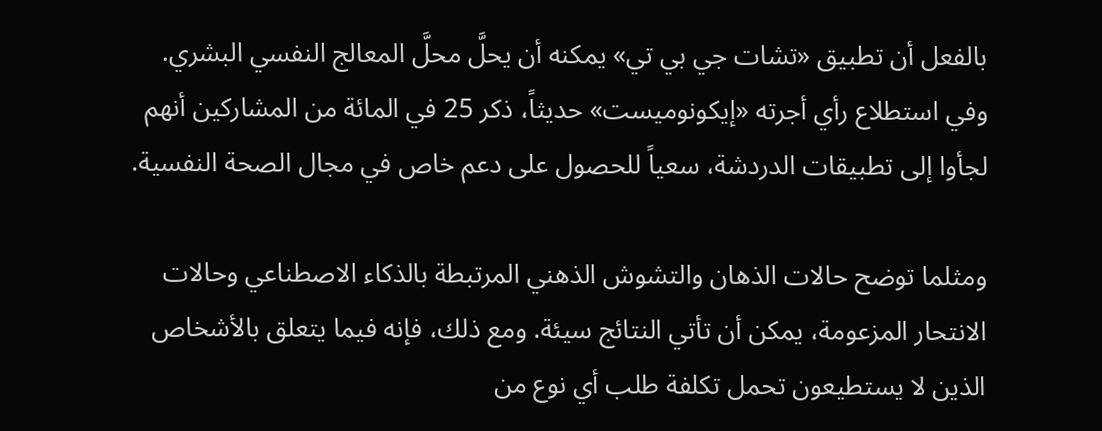بالفعل أن تطبيق «تشات جي بي تي» يمكنه أن يحلَّ محلَّ المعالج النفسي البشري. وفي استطلاع رأي أجرته «إيكونوميست» حديثاً، ذكر 25 في المائة من المشاركين أنهم لجأوا إلى تطبيقات الدردشة، سعياً للحصول على دعم خاص في مجال الصحة النفسية.

ومثلما توضح حالات الذهان والتشوش الذهني المرتبطة بالذكاء الاصطناعي وحالات الانتحار المزعومة، يمكن أن تأتي النتائج سيئة. ومع ذلك، فإنه فيما يتعلق بالأشخاص الذين لا يستطيعون تحمل تكلفة طلب أي نوع من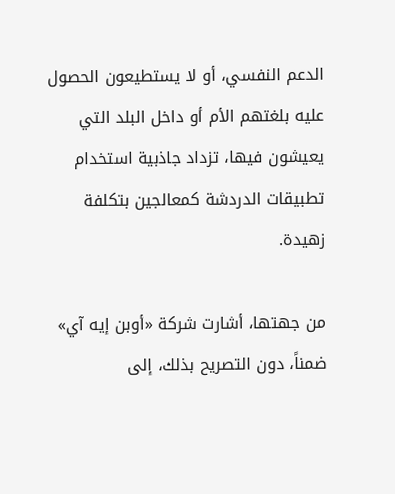الدعم النفسي، أو لا يستطيعون الحصول عليه بلغتهم الأم أو داخل البلد التي يعيشون فيها، تزداد جاذبية استخدام تطبيقات الدردشة كمعالجين بتكلفة زهيدة.

من جهتها، أشارت شركة «أوبن إيه آي» ضمناً، دون التصريح بذلك، إلى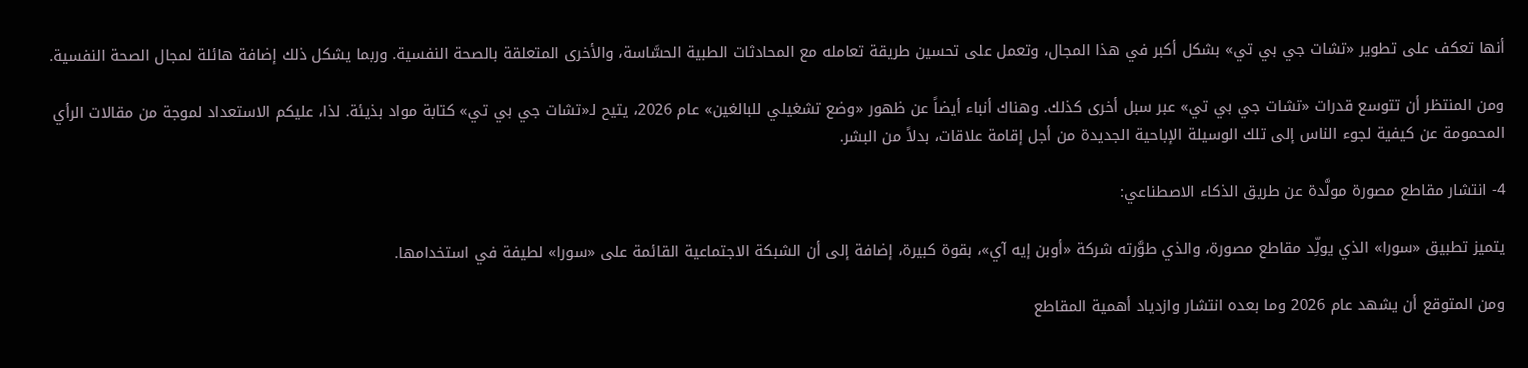أنها تعكف على تطوير «تشات جي بي تي» بشكل أكبر في هذا المجال، وتعمل على تحسين طريقة تعامله مع المحادثات الطبية الحسَّاسة، والأخرى المتعلقة بالصحة النفسية. وربما يشكل ذلك إضافة هائلة لمجال الصحة النفسية.

ومن المنتظر أن تتوسع قدرات «تشات جي بي تي» عبر سبل أخرى كذلك. وهناك أنباء أيضاً عن ظهور «وضع تشغيلي للبالغين» عام 2026، يتيح لـ«تشات جي بي تي» كتابة مواد بذيئة. لذا، عليكم الاستعداد لموجة من مقالات الرأي المحمومة عن كيفية لجوء الناس إلى تلك الوسيلة الإباحية الجديدة من أجل إقامة علاقات، بدلاً من البشر.

4- انتشار مقاطع مصورة مولَّدة عن طريق الذكاء الاصطناعي:

يتميز تطبيق «سورا» الذي يولِّد مقاطع مصورة، والذي طوَّرته شركة «أوبن إيه آي»، بقوة كبيرة، إضافة إلى أن الشبكة الاجتماعية القائمة على «سورا» لطيفة في استخدامها.

ومن المتوقع أن يشهد عام 2026 وما بعده انتشار وازدياد أهمية المقاطع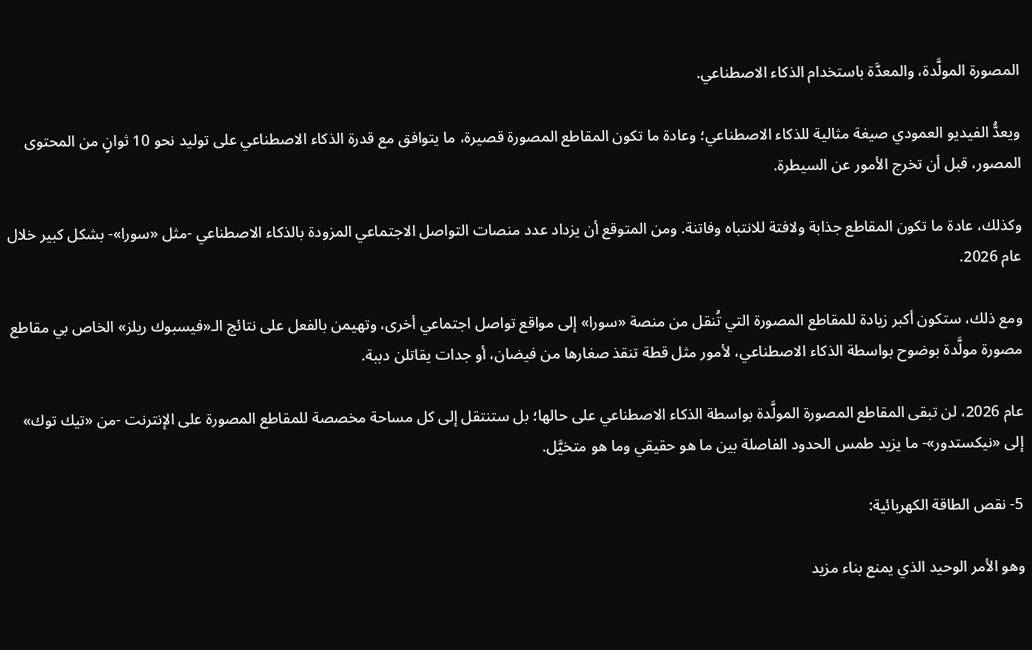المصورة المولَّدة، والمعدَّة باستخدام الذكاء الاصطناعي.

ويعدُّ الفيديو العمودي صيغة مثالية للذكاء الاصطناعي؛ وعادة ما تكون المقاطع المصورة قصيرة، ما يتوافق مع قدرة الذكاء الاصطناعي على توليد نحو 10 ثوانٍ من المحتوى المصور، قبل أن تخرج الأمور عن السيطرة.

وكذلك، عادة ما تكون المقاطع جذابة ولافتة للانتباه وفاتنة. ومن المتوقع أن يزداد عدد منصات التواصل الاجتماعي المزودة بالذكاء الاصطناعي -مثل «سورا»- بشكل كبير خلال عام 2026.

ومع ذلك، ستكون أكبر زيادة للمقاطع المصورة التي تُنقل من منصة «سورا» إلى مواقع تواصل اجتماعي أخرى، وتهيمن بالفعل على نتائج الـ«فيسبوك ريلز» الخاص بي مقاطع مصورة مولَّدة بوضوح بواسطة الذكاء الاصطناعي، لأمور مثل قطة تنقذ صغارها من فيضان، أو جدات يقاتلن دببة.

عام 2026، لن تبقى المقاطع المصورة المولَّدة بواسطة الذكاء الاصطناعي على حالها؛ بل ستنتقل إلى كل مساحة مخصصة للمقاطع المصورة على الإنترنت -من «تيك توك» إلى «نيكستدور»- ما يزيد طمس الحدود الفاصلة بين ما هو حقيقي وما هو متخيَّل.

5- نقص الطاقة الكهربائية:

وهو الأمر الوحيد الذي يمنع بناء مزيد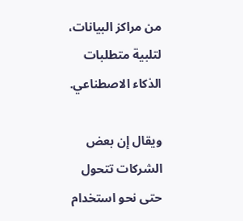من مراكز البيانات، لتلبية متطلبات الذكاء الاصطناعي.

ويقال إن بعض الشركات تتحول حتى نحو استخدام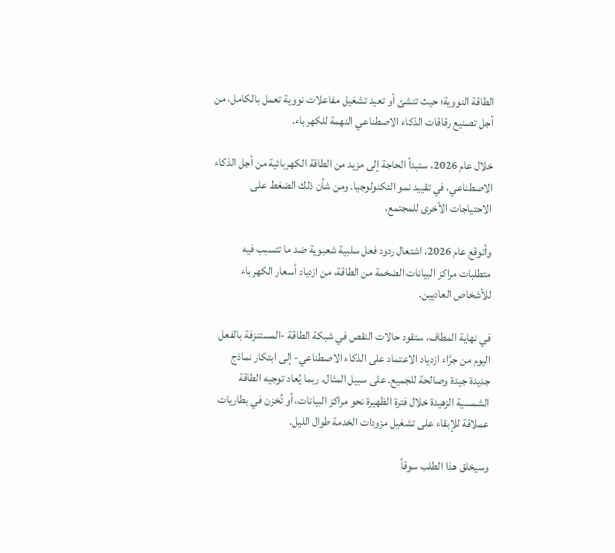الطاقة النووية؛ حيث تنشئ أو تعيد تشغيل مفاعلات نووية تعمل بالكامل، من أجل تصنيع رقاقات الذكاء الاصطناعي النهمة للكهرباء.

خلال عام 2026، ستبدأ الحاجة إلى مزيد من الطاقة الكهربائية من أجل الذكاء الاصطناعي، في تقييد نمو التكنولوجيا. ومن شأن ذلك الضغط على الاحتياجات الأخرى للمجتمع.

وأتوقع عام 2026، اشتعال ردود فعل سلبية شعبوية ضد ما تتسبب فيه متطلبات مراكز البيانات الضخمة من الطاقة، من ازدياد أسعار الكهرباء للأشخاص العاديين.

في نهاية المطاف، ستقود حالات النقص في شبكة الطاقة -المستنزفة بالفعل اليوم من جرَّاء ازدياد الاعتماد على الذكاء الاصطناعي- إلى ابتكار نماذج جديدة جيدة وصالحة للجميع. على سبيل المثال، ربما يُعاد توجيه الطاقة الشمسية الزهيدة خلال فترة الظهيرة نحو مراكز البيانات، أو تُخزن في بطاريات عملاقة للإبقاء على تشغيل مزودات الخدمة طوال الليل.

وسيخلق هذا الطلب سوقاً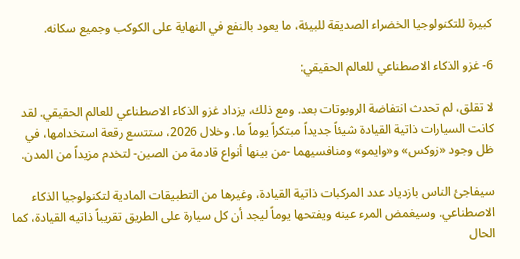كبيرة للتكنولوجيا الخضراء الصديقة للبيئة، ما يعود بالنفع في النهاية على الكوكب وجميع سكانه.

6- غزو الذكاء الاصطناعي للعالم الحقيقي:

لا تقلق، لم تحدث انتفاضة الروبوتات بعد. ومع ذلك، يزداد غزو الذكاء الاصطناعي للعالم الحقيقي. لقد كانت السيارات ذاتية القيادة شيئاً جديداً مبتكراً يوماً ما. وخلال 2026، ستتسع رقعة استخدامها، في ظل وجود «زوكس» و«وايمو» ومنافسيهما -من بينها أنواع قادمة من الصين- لتخدم مزيداً من المدن.

سيفاجئ الناس بازدياد عدد المركبات ذاتية القيادة، وغيرها من التطبيقات المادية لتكنولوجيا الذكاء الاصطناعي. وسيغمض المرء عينه ويفتحها يوماً ليجد أن كل سيارة على الطريق تقريباً ذاتيه القيادة، كما الحال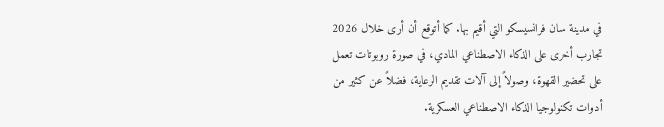في مدينة سان فرانسيسكو التي أقيم بها. كما أتوقع أن أرى خلال 2026 تجارب أخرى على الذكاء الاصطناعي المادي، في صورة روبوتات تعمل على تحضير القهوة، وصولاً إلى آلات تقديم الرعاية، فضلاً عن كثير من أدوات تكنولوجيا الذكاء الاصطناعي العسكرية.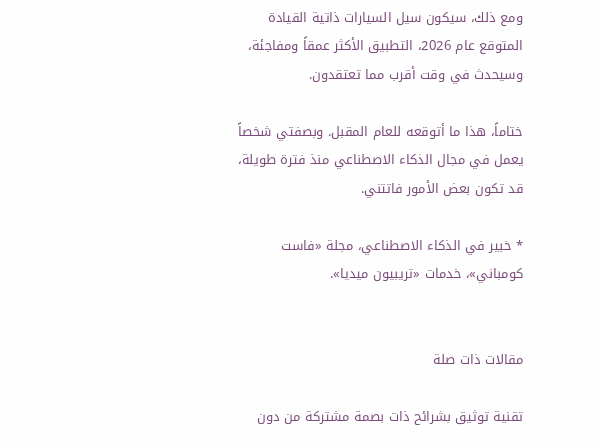ومع ذلك، سيكون سيل السيارات ذاتية القيادة المتوقع عام 2026، التطبيق الأكثر عمقاً ومفاجئة، وسيحدث في وقت أقرب مما تعتقدون.

ختاماً، هذا ما أتوقعه للعام المقبل. وبصفتي شخصاً يعمل في مجال الذكاء الاصطناعي منذ فترة طويلة، قد تكون بعض الأمور فاتتني.

* خبير في الذكاء الاصطناعي، مجلة «فاست كومباني»، خدمات «تريبيون ميديا».


مقالات ذات صلة

تقنية توثيق بشرائح ذات بصمة مشتركة من دون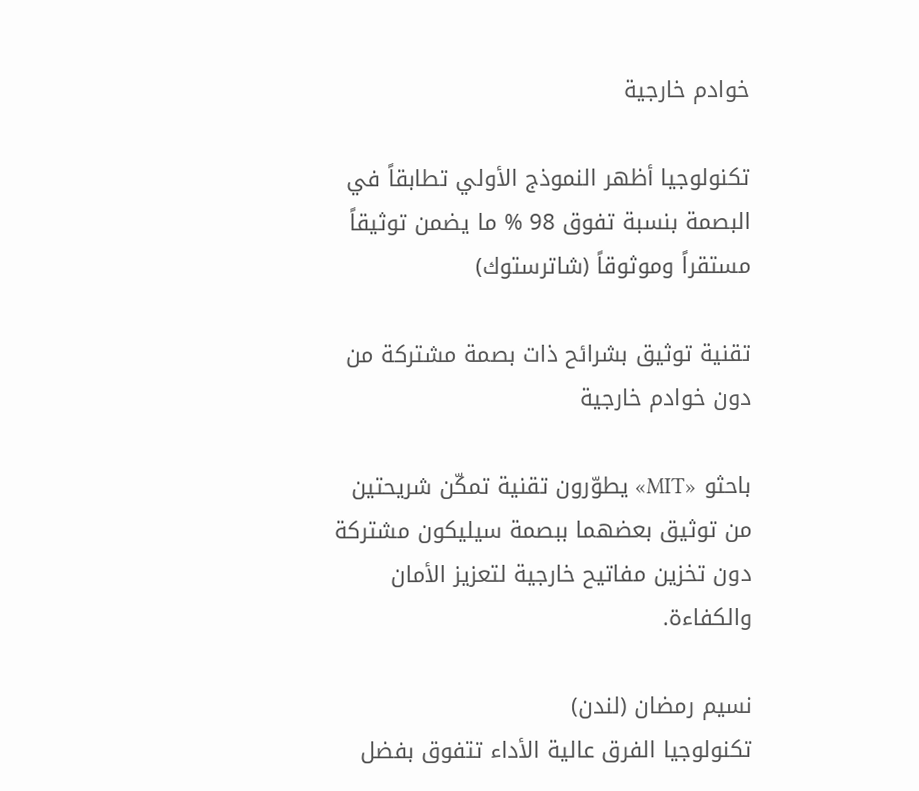خوادم خارجية

تكنولوجيا أظهر النموذج الأولي تطابقاً في البصمة بنسبة تفوق 98 % ما يضمن توثيقاً مستقراً وموثوقاً (شاترستوك)

تقنية توثيق بشرائح ذات بصمة مشتركة من دون خوادم خارجية

باحثو «MIT» يطوّرون تقنية تمكّن شريحتين من توثيق بعضهما ببصمة سيليكون مشتركة دون تخزين مفاتيح خارجية لتعزيز الأمان والكفاءة.

نسيم رمضان (لندن)
تكنولوجيا الفرق عالية الأداء تتفوق بفضل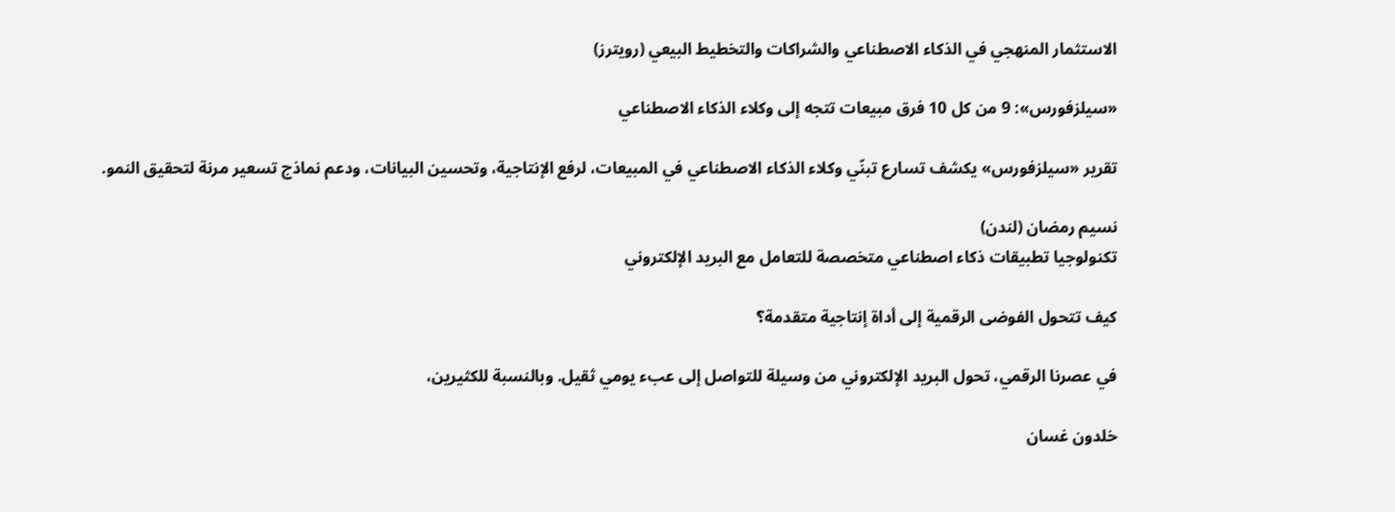الاستثمار المنهجي في الذكاء الاصطناعي والشراكات والتخطيط البيعي (رويترز)

«سيلزفورس»: 9 من كل 10 فرق مبيعات تتجه إلى وكلاء الذكاء الاصطناعي

تقرير «سيلزفورس» يكشف تسارع تبنّي وكلاء الذكاء الاصطناعي في المبيعات، لرفع الإنتاجية، وتحسين البيانات، ودعم نماذج تسعير مرنة لتحقيق النمو.

نسيم رمضان (لندن)
تكنولوجيا تطبيقات ذكاء اصطناعي متخصصة للتعامل مع البريد الإلكتروني

كيف تتحول الفوضى الرقمية إلى أداة إنتاجية متقدمة؟

في عصرنا الرقمي، تحول البريد الإلكتروني من وسيلة للتواصل إلى عبء يومي ثقيل. وبالنسبة للكثيرين،

خلدون غسان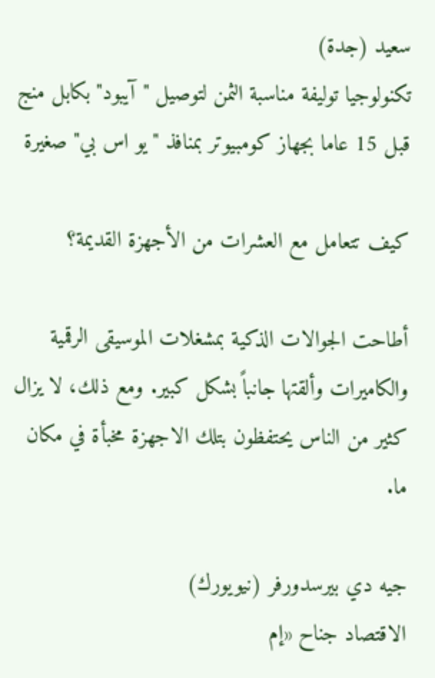سعيد (جدة)
تكنولوجيا توليفة مناسبة الثمن لتوصيل "آيبود" بكابل منج قبل 15 عاما بجهاز كومبيوتر بمنافذ "يو اس بي" صغيرة

كيف تتعامل مع العشرات من الأجهزة القديمة؟

أطاحت الجوالات الذكية بمشغلات الموسيقى الرقمية والكاميرات وألقتها جانباً بشكل كبير. ومع ذلك، لا يزال كثير من الناس يحتفظون بتلك الاجهزة مخبأة في مكان ما.

جيه دي بيرسدورفر (نيويورك)
الاقتصاد جناح «إم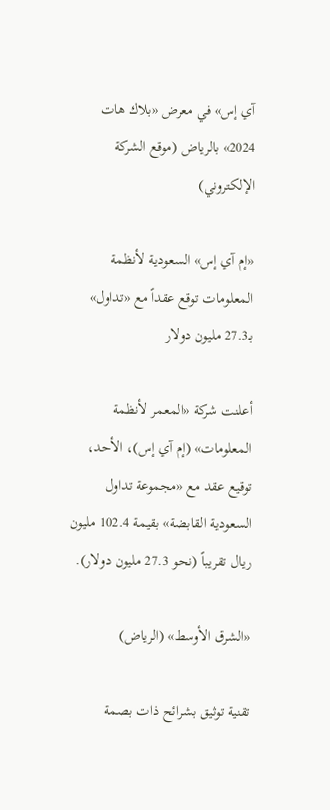آي إس» في معرض «بلاك هات 2024» بالرياض (موقع الشركة الإلكتروني)

«إم آي إس» السعودية لأنظمة المعلومات توقع عقداً مع «تداول» بـ27.3 مليون دولار

أعلنت شركة «المعمر لأنظمة المعلومات» (إم آي إس)، الأحد، توقيع عقد مع «مجموعة تداول السعودية القابضة» بقيمة 102.4 مليون ريال تقريباً (نحو 27.3 مليون دولار).

«الشرق الأوسط» (الرياض)

تقنية توثيق بشرائح ذات بصمة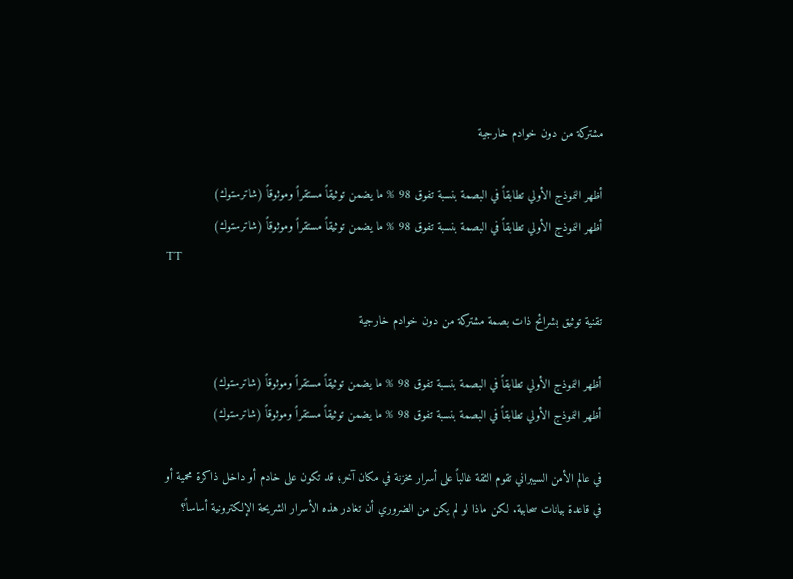مشتركة من دون خوادم خارجية

أظهر النموذج الأولي تطابقاً في البصمة بنسبة تفوق 98 % ما يضمن توثيقاً مستقراً وموثوقاً (شاترستوك)
أظهر النموذج الأولي تطابقاً في البصمة بنسبة تفوق 98 % ما يضمن توثيقاً مستقراً وموثوقاً (شاترستوك)
TT

تقنية توثيق بشرائح ذات بصمة مشتركة من دون خوادم خارجية

أظهر النموذج الأولي تطابقاً في البصمة بنسبة تفوق 98 % ما يضمن توثيقاً مستقراً وموثوقاً (شاترستوك)
أظهر النموذج الأولي تطابقاً في البصمة بنسبة تفوق 98 % ما يضمن توثيقاً مستقراً وموثوقاً (شاترستوك)

في عالم الأمن السيبراني تقوم الثقة غالباً على أسرار مخزنة في مكان آخر؛ قد تكون على خادم أو داخل ذاكرة محمية أو في قاعدة بيانات سحابية. لكن ماذا لو لم يكن من الضروري أن تغادر هذه الأسرار الشريحة الإلكترونية أساساً؟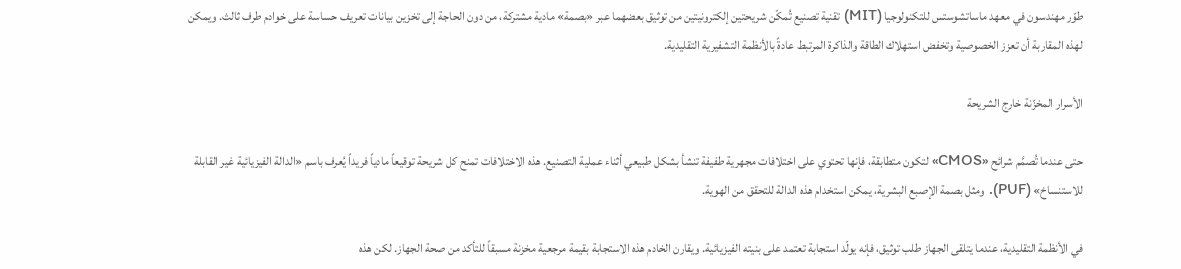طوّر مهندسون في معهد ماساتشوستس للتكنولوجيا (MIT) تقنية تصنيع تُمكّن شريحتين إلكترونيتين من توثيق بعضهما عبر «بصمة» مادية مشتركة، من دون الحاجة إلى تخزين بيانات تعريف حساسة على خوادم طرف ثالث. ويمكن لهذه المقاربة أن تعزز الخصوصية وتخفض استهلاك الطاقة والذاكرة المرتبط عادةً بالأنظمة التشفيرية التقليدية.

الأسرار المخزّنة خارج الشريحة

حتى عندما تُصمَّم شرائح «CMOS» لتكون متطابقة، فإنها تحتوي على اختلافات مجهرية طفيفة تنشأ بشكل طبيعي أثناء عملية التصنيع. هذه الاختلافات تمنح كل شريحة توقيعاً مادياً فريداً يُعرف باسم «الدالة الفيزيائية غير القابلة للاستنساخ» (PUF). ومثل بصمة الإصبع البشرية، يمكن استخدام هذه الدالة للتحقق من الهوية.

في الأنظمة التقليدية، عندما يتلقى الجهاز طلب توثيق، فإنه يولّد استجابة تعتمد على بنيته الفيزيائية. ويقارن الخادم هذه الاستجابة بقيمة مرجعية مخزنة مسبقاً للتأكد من صحة الجهاز. لكن هذه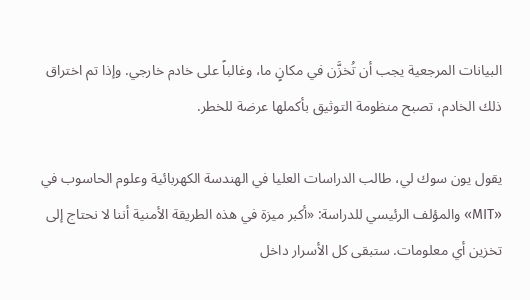البيانات المرجعية يجب أن تُخزَّن في مكانٍ ما، وغالباً على خادم خارجي. وإذا تم اختراق ذلك الخادم، تصبح منظومة التوثيق بأكملها عرضة للخطر.

يقول يون سوك لي، طالب الدراسات العليا في الهندسة الكهربائية وعلوم الحاسوب في «MIT» والمؤلف الرئيسي للدراسة: «أكبر ميزة في هذه الطريقة الأمنية أننا لا نحتاج إلى تخزين أي معلومات. ستبقى كل الأسرار داخل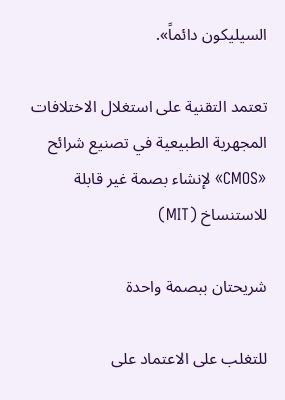السيليكون دائماً».

تعتمد التقنية على استغلال الاختلافات المجهرية الطبيعية في تصنيع شرائح «CMOS» لإنشاء بصمة غير قابلة للاستنساخ (MIT)

شريحتان ببصمة واحدة

للتغلب على الاعتماد على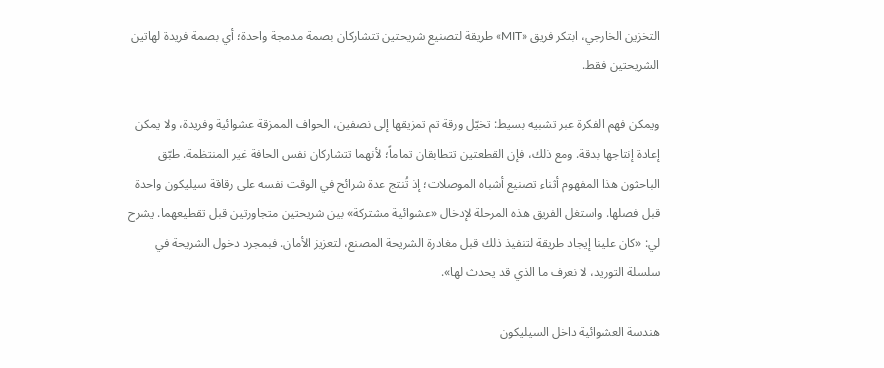التخزين الخارجي، ابتكر فريق «MIT» طريقة لتصنيع شريحتين تتشاركان بصمة مدمجة واحدة؛ أي بصمة فريدة لهاتين الشريحتين فقط.

ويمكن فهم الفكرة عبر تشبيه بسيط: تخيّل ورقة تم تمزيقها إلى نصفين، الحواف الممزقة عشوائية وفريدة، ولا يمكن إعادة إنتاجها بدقة. ومع ذلك، فإن القطعتين تتطابقان تماماً؛ لأنهما تتشاركان نفس الحافة غير المنتظمة. طبّق الباحثون هذا المفهوم أثناء تصنيع أشباه الموصلات؛ إذ تُنتج عدة شرائح في الوقت نفسه على رقاقة سيليكون واحدة قبل فصلها. واستغل الفريق هذه المرحلة لإدخال «عشوائية مشتركة» بين شريحتين متجاورتين قبل تقطيعهما. يشرح لي: «كان علينا إيجاد طريقة لتنفيذ ذلك قبل مغادرة الشريحة المصنع، لتعزيز الأمان. فبمجرد دخول الشريحة في سلسلة التوريد، لا نعرف ما الذي قد يحدث لها».

هندسة العشوائية داخل السيليكون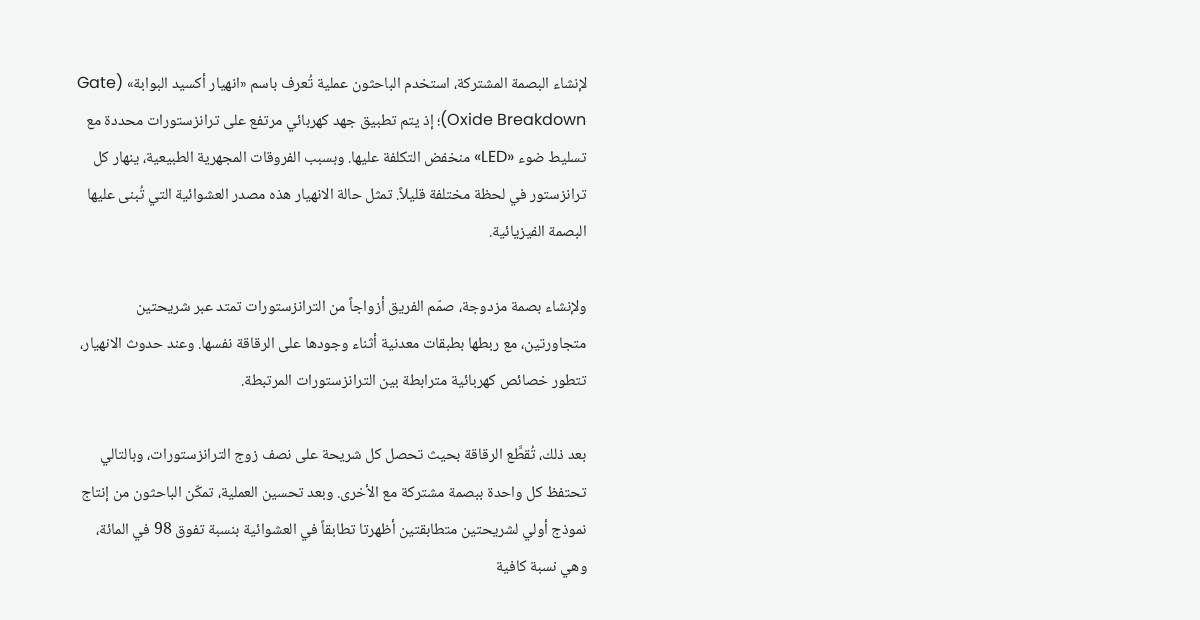لإنشاء البصمة المشتركة، استخدم الباحثون عملية تُعرف باسم «انهيار أكسيد البوابة» (Gate Oxide Breakdown)؛ إذ يتم تطبيق جهد كهربائي مرتفع على ترانزستورات محددة مع تسليط ضوء «LED» منخفض التكلفة عليها. وبسبب الفروقات المجهرية الطبيعية، ينهار كل ترانزستور في لحظة مختلفة قليلاً. تمثل حالة الانهيار هذه مصدر العشوائية التي تُبنى عليها البصمة الفيزيائية.

ولإنشاء بصمة مزدوجة، صمّم الفريق أزواجاً من الترانزستورات تمتد عبر شريحتين متجاورتين، مع ربطها بطبقات معدنية أثناء وجودها على الرقاقة نفسها. وعند حدوث الانهيار، تتطور خصائص كهربائية مترابطة بين الترانزستورات المرتبطة.

بعد ذلك، تُقطَّع الرقاقة بحيث تحصل كل شريحة على نصف زوج الترانزستورات، وبالتالي تحتفظ كل واحدة ببصمة مشتركة مع الأخرى. وبعد تحسين العملية، تمكّن الباحثون من إنتاج نموذج أولي لشريحتين متطابقتين أظهرتا تطابقاً في العشوائية بنسبة تفوق 98 في المائة، وهي نسبة كافية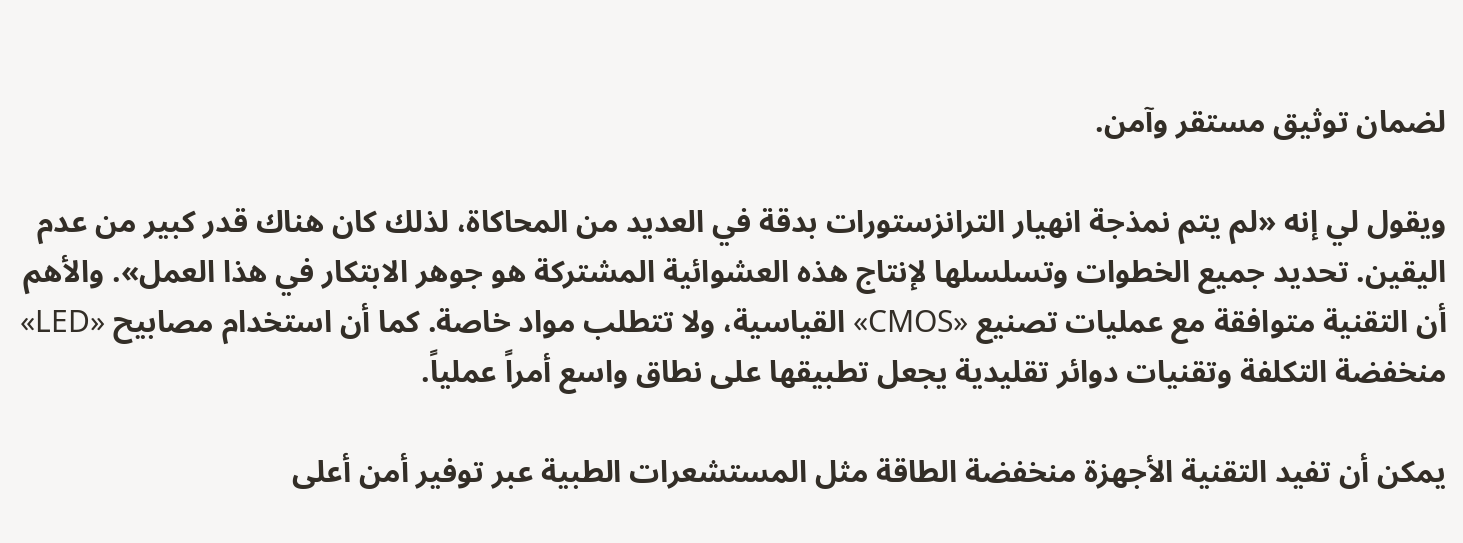لضمان توثيق مستقر وآمن.

ويقول لي إنه «لم يتم نمذجة انهيار الترانزستورات بدقة في العديد من المحاكاة، لذلك كان هناك قدر كبير من عدم اليقين. تحديد جميع الخطوات وتسلسلها لإنتاج هذه العشوائية المشتركة هو جوهر الابتكار في هذا العمل». والأهم أن التقنية متوافقة مع عمليات تصنيع «CMOS» القياسية، ولا تتطلب مواد خاصة. كما أن استخدام مصابيح «LED» منخفضة التكلفة وتقنيات دوائر تقليدية يجعل تطبيقها على نطاق واسع أمراً عملياً.

يمكن أن تفيد التقنية الأجهزة منخفضة الطاقة مثل المستشعرات الطبية عبر توفير أمن أعلى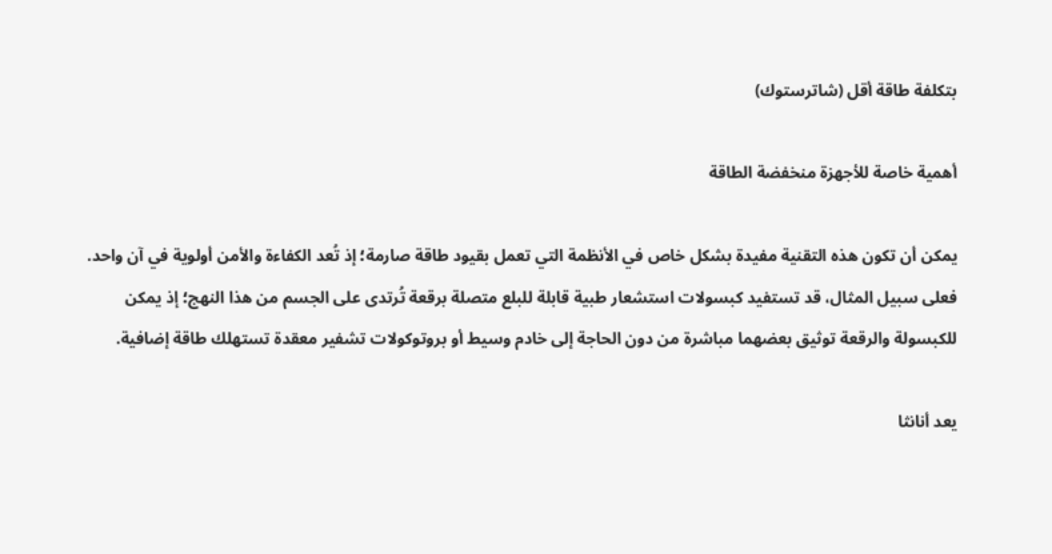بتكلفة طاقة أقل (شاترستوك)

أهمية خاصة للأجهزة منخفضة الطاقة

يمكن أن تكون هذه التقنية مفيدة بشكل خاص في الأنظمة التي تعمل بقيود طاقة صارمة؛ إذ تُعد الكفاءة والأمن أولوية في آن واحد. فعلى سبيل المثال، قد تستفيد كبسولات استشعار طبية قابلة للبلع متصلة برقعة تُرتدى على الجسم من هذا النهج؛ إذ يمكن للكبسولة والرقعة توثيق بعضهما مباشرة من دون الحاجة إلى خادم وسيط أو بروتوكولات تشفير معقدة تستهلك طاقة إضافية.

يعد أنانثا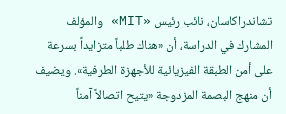تشاندراكاسان، نائب رئيس «MIT» والمؤلف المشارك في الدراسة، أن «هناك طلباً متزايداً بسرعة على أمن الطبقة الفيزيائية للأجهزة الطرفية». ويضيف أن منهج البصمة المزدوجة «يتيح اتصالاً آمناً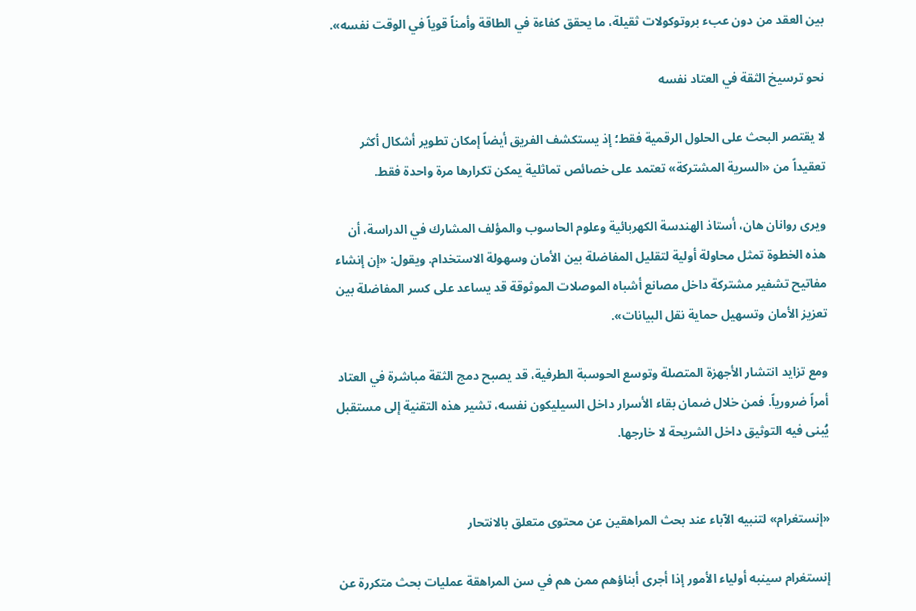بين العقد من دون عبء بروتوكولات ثقيلة، ما يحقق كفاءة في الطاقة وأمناً قوياً في الوقت نفسه».

نحو ترسيخ الثقة في العتاد نفسه

لا يقتصر البحث على الحلول الرقمية فقط؛ إذ يستكشف الفريق أيضاً إمكان تطوير أشكال أكثر تعقيداً من «السرية المشتركة» تعتمد على خصائص تماثلية يمكن تكرارها مرة واحدة فقط.

ويرى روانان هان، أستاذ الهندسة الكهربائية وعلوم الحاسوب والمؤلف المشارك في الدراسة، أن هذه الخطوة تمثل محاولة أولية لتقليل المفاضلة بين الأمان وسهولة الاستخدام. ويقول: «إن إنشاء مفاتيح تشفير مشتركة داخل مصانع أشباه الموصلات الموثوقة قد يساعد على كسر المفاضلة بين تعزيز الأمان وتسهيل حماية نقل البيانات».

ومع تزايد انتشار الأجهزة المتصلة وتوسع الحوسبة الطرفية، قد يصبح دمج الثقة مباشرة في العتاد أمراً ضرورياً. فمن خلال ضمان بقاء الأسرار داخل السيليكون نفسه، تشير هذه التقنية إلى مستقبل يُبنى فيه التوثيق داخل الشريحة لا خارجها.


«إنستغرام» لتنبيه الآباء عند بحث المراهقين عن محتوى متعلق بالانتحار

إنستغرام سينبه أولياء الأمور إذا أجرى أبناؤهم ممن هم في سن المراهقة عمليات بحث متكررة عن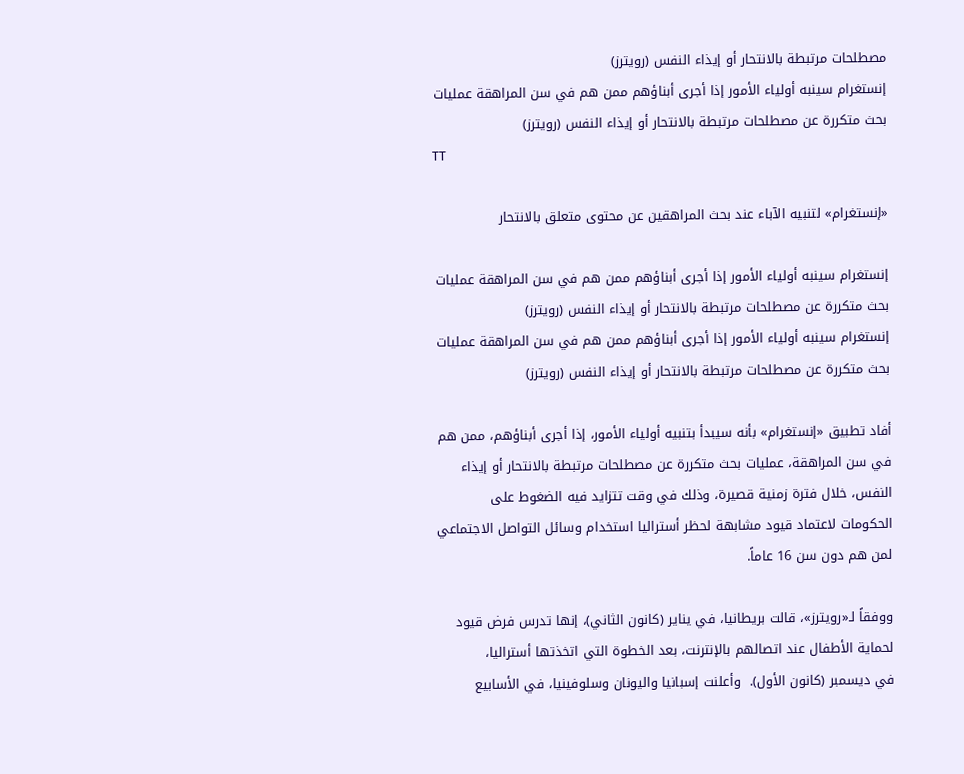مصطلحات مرتبطة بالانتحار أو إيذاء النفس (رويترز)
إنستغرام سينبه أولياء الأمور إذا أجرى أبناؤهم ممن هم في سن المراهقة عمليات بحث متكررة عن مصطلحات مرتبطة بالانتحار أو إيذاء النفس (رويترز)
TT

«إنستغرام» لتنبيه الآباء عند بحث المراهقين عن محتوى متعلق بالانتحار

إنستغرام سينبه أولياء الأمور إذا أجرى أبناؤهم ممن هم في سن المراهقة عمليات بحث متكررة عن مصطلحات مرتبطة بالانتحار أو إيذاء النفس (رويترز)
إنستغرام سينبه أولياء الأمور إذا أجرى أبناؤهم ممن هم في سن المراهقة عمليات بحث متكررة عن مصطلحات مرتبطة بالانتحار أو إيذاء النفس (رويترز)

أفاد تطبيق «إنستغرام» بأنه سيبدأ بتنبيه أولياء الأمور، إذا أجرى أبناؤهم، ممن هم في سن المراهقة، عمليات بحث متكررة عن مصطلحات مرتبطة بالانتحار أو إيذاء النفس، خلال فترة زمنية قصيرة، وذلك في وقت تتزايد فيه ‌الضغوط على الحكومات ‌لاعتماد قيود مشابهة لحظر أستراليا استخدام وسائل التواصل الاجتماعي لمن هم دون سن 16 عاماً.

ووفقاً لـ«رويترز»، قالت بريطانيا، في يناير (كانون الثاني)، إنها تدرس فرض قيود لحماية الأطفال عند اتصالهم بالإنترنت، بعد الخطوة التي اتخذتها ‌أستراليا، في ‌ديسمبر (كانون الأول).  وأعلنت إسبانيا واليونان ‌وسلوفينيا، في الأسابيع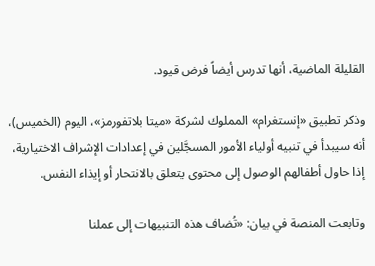القليلة الماضية، ‌أنها تدرس أيضاً فرض قيود.

وذكر تطبيق «إنستغرام» المملوك لشركة «ميتا بلاتفورمز»، اليوم (الخميس)، أنه سيبدأ ‌في تنبيه أولياء الأمور المسجَّلين في إعدادات الإشراف الاختيارية، إذا حاول أطفالهم الوصول إلى محتوى يتعلق بالانتحار أو إيذاء النفس.

وتابعت المنصة في بيان: «تُضاف هذه التنبيهات إلى عملنا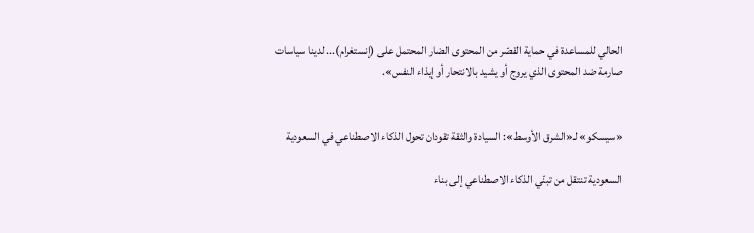الحالي للمساعدة في حماية القصّر من المحتوى الضار المحتمل على (إنستغرام)... لدينا سياسات صارمة ضد المحتوى الذي يروج أو يشيد بالانتحار أو إيذاء النفس».


«سيسكو» لـ«الشرق الأوسط»: السيادة والثقة تقودان تحول الذكاء الاصطناعي في السعودية

السعودية تنتقل من تبنّي الذكاء الاصطناعي إلى بناء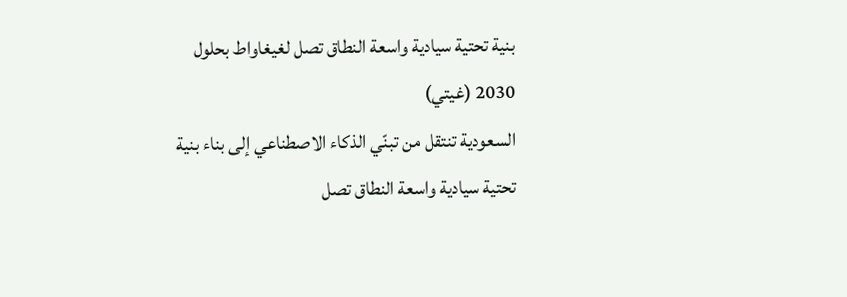بنية تحتية سيادية واسعة النطاق تصل لغيغاواط بحلول 2030 (غيتي)
السعودية تنتقل من تبنّي الذكاء الاصطناعي إلى بناء بنية تحتية سيادية واسعة النطاق تصل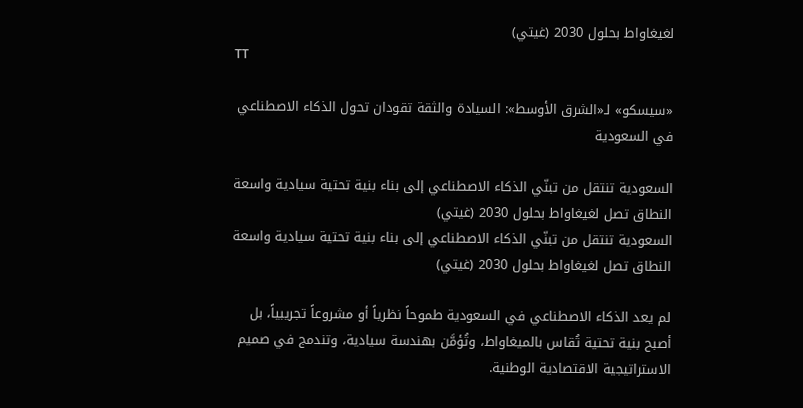لغيغاواط بحلول 2030 (غيتي)
TT

«سيسكو» لـ«الشرق الأوسط»: السيادة والثقة تقودان تحول الذكاء الاصطناعي في السعودية

السعودية تنتقل من تبنّي الذكاء الاصطناعي إلى بناء بنية تحتية سيادية واسعة النطاق تصل لغيغاواط بحلول 2030 (غيتي)
السعودية تنتقل من تبنّي الذكاء الاصطناعي إلى بناء بنية تحتية سيادية واسعة النطاق تصل لغيغاواط بحلول 2030 (غيتي)

لم يعد الذكاء الاصطناعي في السعودية طموحاً نظرياً أو مشروعاً تجريبياً، بل أصبح بنية تحتية تُقاس بالميغاواط، وتُؤمَّن بهندسة سيادية، وتندمج في صميم الاستراتيجية الاقتصادية الوطنية.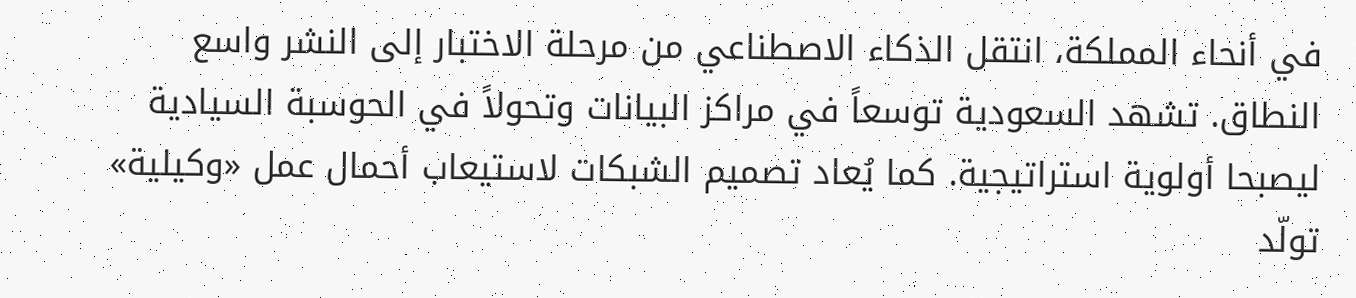في أنحاء المملكة، انتقل الذكاء الاصطناعي من مرحلة الاختبار إلى النشر واسع النطاق. تشهد السعودية توسعاً في مراكز البيانات وتحولاً في الحوسبة السيادية ليصبحا أولوية استراتيجية. كما يُعاد تصميم الشبكات لاستيعاب أحمال عمل «وكيلية» تولّد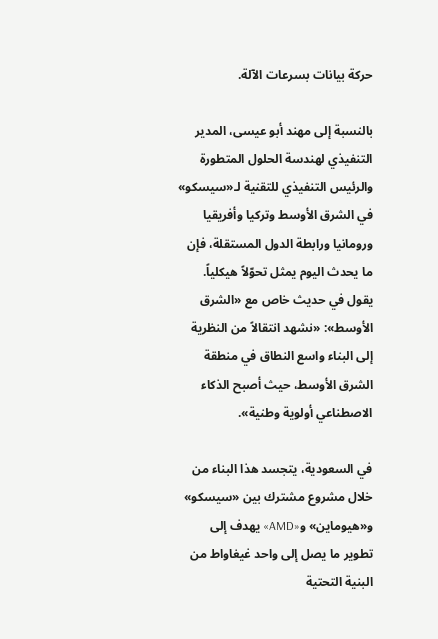حركة بيانات بسرعات الآلة.

بالنسبة إلى مهند أبو عيسى، المدير التنفيذي لهندسة الحلول المتطورة والرئيس التنفيذي للتقنية لـ«سيسكو» في الشرق الأوسط وتركيا وأفريقيا ورومانيا ورابطة الدول المستقلة، فإن ما يحدث اليوم يمثل تحوّلاً هيكلياً. يقول في حديث خاص مع «الشرق الأوسط»: «نشهد انتقالاً من النظرية إلى البناء واسع النطاق في منطقة الشرق الأوسط، حيث أصبح الذكاء الاصطناعي أولوية وطنية».

في السعودية، يتجسد هذا البناء من خلال مشروع مشترك بين «سيسكو» و«هيوماين» و«AMD» يهدف إلى تطوير ما يصل إلى واحد غيغاواط من البنية التحتية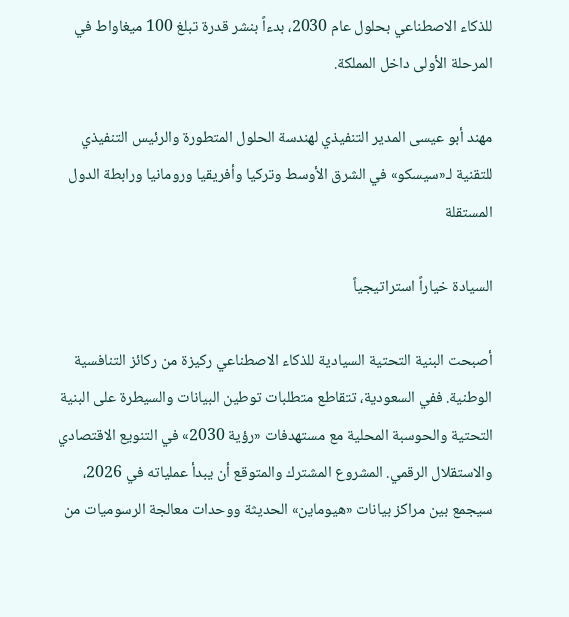للذكاء الاصطناعي بحلول عام 2030، بدءاً بنشر قدرة تبلغ 100 ميغاواط في المرحلة الأولى داخل المملكة.

مهند أبو عيسى المدير التنفيذي لهندسة الحلول المتطورة والرئيس التنفيذي للتقنية لـ«سيسكو» في الشرق الأوسط وتركيا وأفريقيا ورومانيا ورابطة الدول المستقلة

السيادة خياراً استراتيجياً

أصبحت البنية التحتية السيادية للذكاء الاصطناعي ركيزة من ركائز التنافسية الوطنية. ففي السعودية، تتقاطع متطلبات توطين البيانات والسيطرة على البنية التحتية والحوسبة المحلية مع مستهدفات «رؤية 2030» في التنويع الاقتصادي والاستقلال الرقمي. المشروع المشترك والمتوقع أن يبدأ عملياته في 2026، سيجمع بين مراكز بيانات «هيوماين» الحديثة ووحدات معالجة الرسوميات من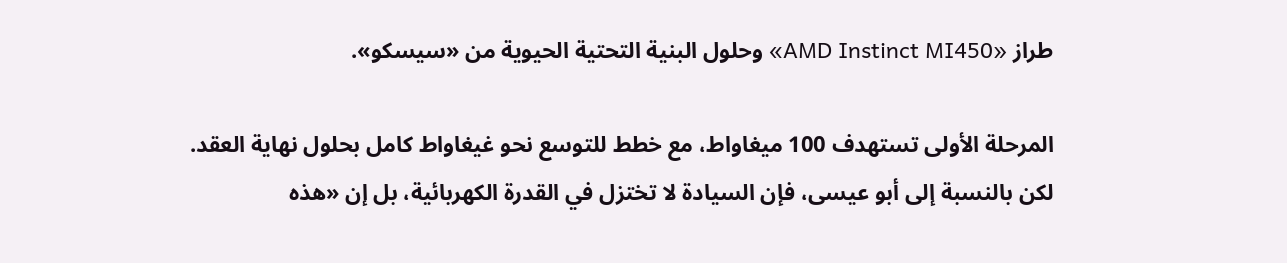طراز «AMD Instinct MI450» وحلول البنية التحتية الحيوية من «سيسكو».

المرحلة الأولى تستهدف 100 ميغاواط، مع خطط للتوسع نحو غيغاواط كامل بحلول نهاية العقد. لكن بالنسبة إلى أبو عيسى، فإن السيادة لا تختزل في القدرة الكهربائية، بل إن «هذه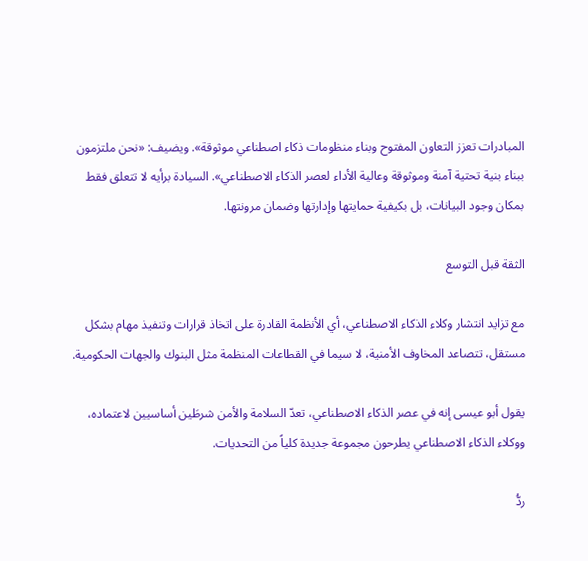المبادرات تعزز التعاون المفتوح وبناء منظومات ذكاء اصطناعي موثوقة». ويضيف: «نحن ملتزمون ببناء بنية تحتية آمنة وموثوقة وعالية الأداء لعصر الذكاء الاصطناعي». السيادة برأيه لا تتعلق فقط بمكان وجود البيانات، بل بكيفية حمايتها وإدارتها وضمان مرونتها.

الثقة قبل التوسع

مع تزايد انتشار وكلاء الذكاء الاصطناعي، أي الأنظمة القادرة على اتخاذ قرارات وتنفيذ مهام بشكل مستقل، تتصاعد المخاوف الأمنية، لا سيما في القطاعات المنظمة مثل البنوك والجهات الحكومية.

يقول أبو عيسى إنه في عصر الذكاء الاصطناعي، تعدّ السلامة والأمن شرطَين أساسيين لاعتماده، ووكلاء الذكاء الاصطناعي يطرحون مجموعة جديدة كلياً من التحديات.

ردُّ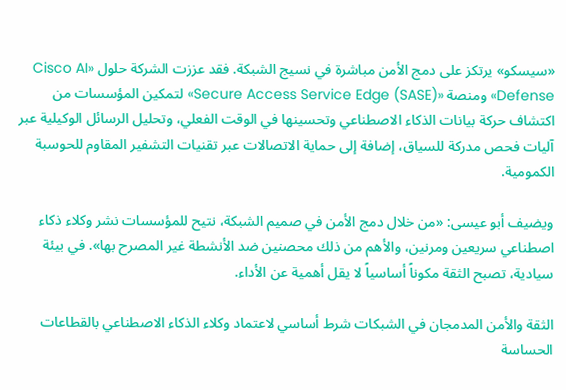«سيسكو» يرتكز على دمج الأمن مباشرة في نسيج الشبكة. فقد عززت الشركة حلول «Cisco AI Defense» ومنصة «Secure Access Service Edge (SASE)» لتمكين المؤسسات من اكتشاف حركة بيانات الذكاء الاصطناعي وتحسينها في الوقت الفعلي، وتحليل الرسائل الوكيلية عبر آليات فحص مدركة للسياق، إضافة إلى حماية الاتصالات عبر تقنيات التشفير المقاوم للحوسبة الكمومية.

ويضيف أبو عيسى: «من خلال دمج الأمن في صميم الشبكة، نتيح للمؤسسات نشر وكلاء ذكاء اصطناعي سريعين ومرنين، والأهم من ذلك محصنين ضد الأنشطة غير المصرح بها». في بيئة سيادية، تصبح الثقة مكوناً أساسياً لا يقل أهمية عن الأداء.

الثقة والأمن المدمجان في الشبكات شرط أساسي لاعتماد وكلاء الذكاء الاصطناعي بالقطاعات الحساسة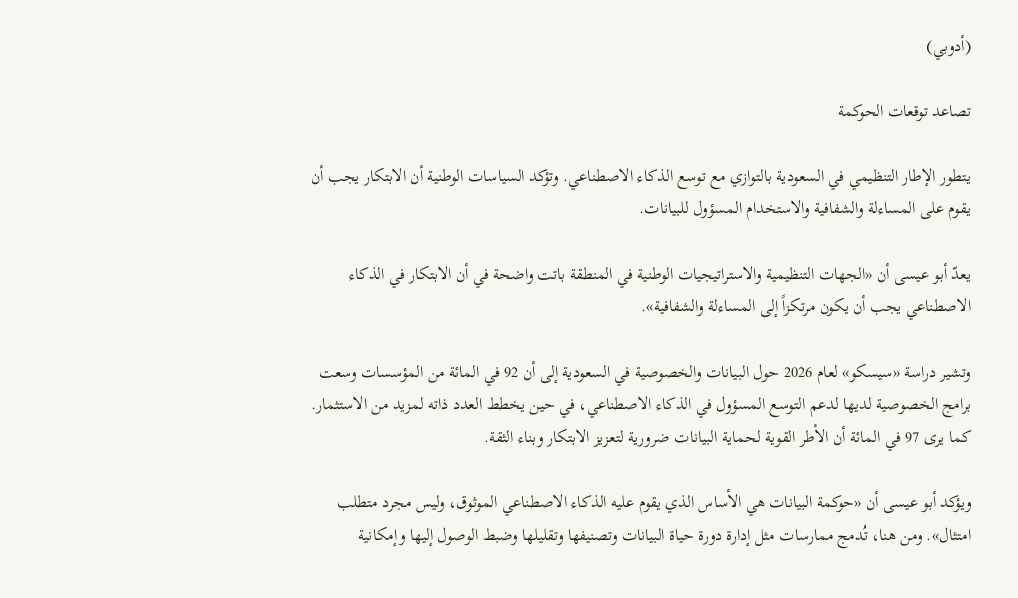(أدوبي)

تصاعد توقعات الحوكمة

يتطور الإطار التنظيمي في السعودية بالتوازي مع توسع الذكاء الاصطناعي. وتؤكد السياسات الوطنية أن الابتكار يجب أن يقوم على المساءلة والشفافية والاستخدام المسؤول للبيانات.

يعدّ أبو عيسى أن «الجهات التنظيمية والاستراتيجيات الوطنية في المنطقة باتت واضحة في أن الابتكار في الذكاء الاصطناعي يجب أن يكون مرتكزاً إلى المساءلة والشفافية».

وتشير دراسة «سيسكو» لعام 2026 حول البيانات والخصوصية في السعودية إلى أن 92 في المائة من المؤسسات وسعت برامج الخصوصية لديها لدعم التوسع المسؤول في الذكاء الاصطناعي، في حين يخطط العدد ذاته لمزيد من الاستثمار. كما يرى 97 في المائة أن الأطر القوية لحماية البيانات ضرورية لتعزيز الابتكار وبناء الثقة.

ويؤكد أبو عيسى أن «حوكمة البيانات هي الأساس الذي يقوم عليه الذكاء الاصطناعي الموثوق، وليس مجرد متطلب امتثال». ومن هنا، تُدمج ممارسات مثل إدارة دورة حياة البيانات وتصنيفها وتقليلها وضبط الوصول إليها وإمكانية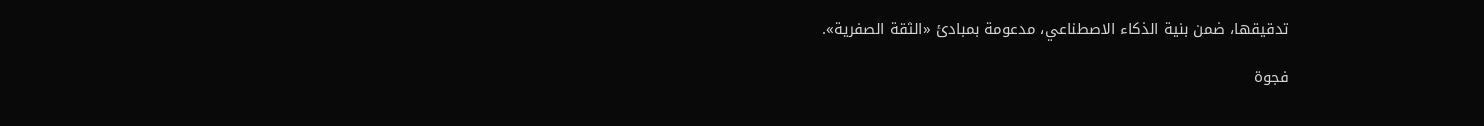تدقيقها، ضمن بنية الذكاء الاصطناعي، مدعومة بمبادئ «الثقة الصفرية».

فجوة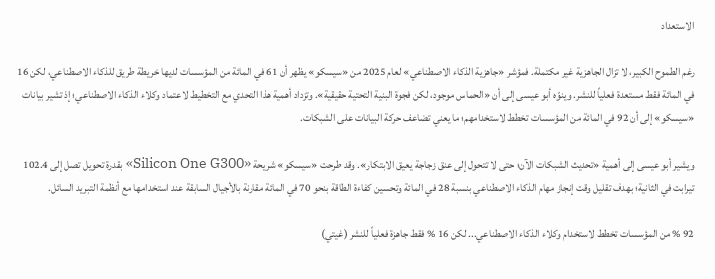الاستعداد

رغم الطموح الكبير، لا تزال الجاهزية غير مكتملة. فمؤشر «جاهزية الذكاء الاصطناعي» لعام 2025 من «سيسكو» يظهر أن 61 في المائة من المؤسسات لديها خريطة طريق للذكاء الاصطناعي، لكن 16 في المائة فقط مستعدة فعلياً للنشر. وينوّه أبو عيسى إلى أن «الحماس موجود، لكن فجوة البنية التحتية حقيقية». وتزداد أهمية هذا التحدي مع التخطيط لاعتماد وكلاء الذكاء الاصطناعي؛ إذ تشير بيانات «سيسكو» إلى أن 92 في المائة من المؤسسات تخطط لاستخدامهم؛ ما يعني تضاعف حركة البيانات على الشبكات.

ويشير أبو عيسى إلى أهمية «تحديث الشبكات الآن؛ حتى لا تتحول إلى عنق زجاجة يعيق الابتكار». وقد طرحت «سيسكو» شريحة «Silicon One G300» بقدرة تحويل تصل إلى 102.4 تيرابت في الثانية؛ بهدف تقليل وقت إنجاز مهام الذكاء الاصطناعي بنسبة 28 في المائة وتحسين كفاءة الطاقة بنحو 70 في المائة مقارنة بالأجيال السابقة عند استخدامها مع أنظمة التبريد السائل.

92 % من المؤسسات تخطط لاستخدام وكلاء الذكاء الاصطناعي... لكن 16 % فقط جاهزة فعلياً للنشر (غيتي)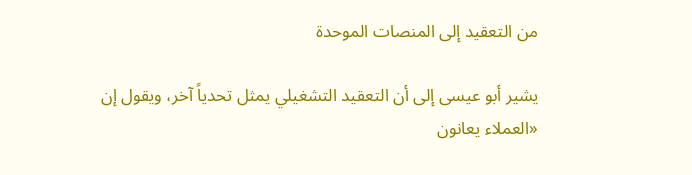من التعقيد إلى المنصات الموحدة

يشير أبو عيسى إلى أن التعقيد التشغيلي يمثل تحدياً آخر، ويقول إن «العملاء يعانون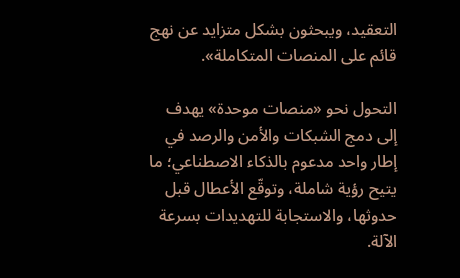التعقيد، ويبحثون بشكل متزايد عن نهج قائم على المنصات المتكاملة».

التحول نحو «منصات موحدة» يهدف إلى دمج الشبكات والأمن والرصد في إطار واحد مدعوم بالذكاء الاصطناعي؛ ما يتيح رؤية شاملة، وتوقّع الأعطال قبل حدوثها، والاستجابة للتهديدات بسرعة الآلة.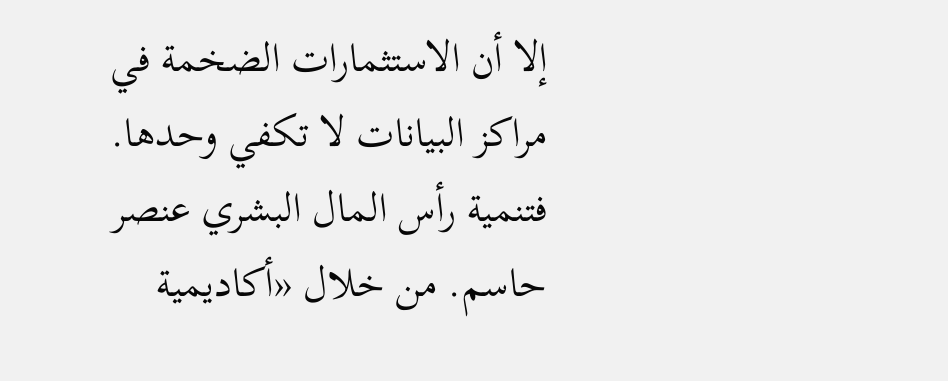إلا أن الاستثمارات الضخمة في مراكز البيانات لا تكفي وحدها. فتنمية رأس المال البشري عنصر حاسم. من خلال «أكاديمية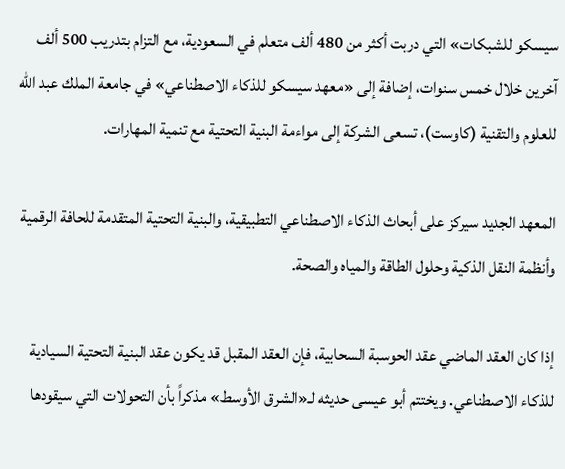سيسكو للشبكات» التي دربت أكثر من 480 ألف متعلم في السعودية، مع التزام بتدريب 500 ألف آخرين خلال خمس سنوات، إضافة إلى «معهد سيسكو للذكاء الاصطناعي» في جامعة الملك عبد الله للعلوم والتقنية (كاوست)، تسعى الشركة إلى مواءمة البنية التحتية مع تنمية المهارات.

المعهد الجديد سيركز على أبحاث الذكاء الاصطناعي التطبيقية، والبنية التحتية المتقدمة للحافة الرقمية وأنظمة النقل الذكية وحلول الطاقة والمياه والصحة.

إذا كان العقد الماضي عقد الحوسبة السحابية، فإن العقد المقبل قد يكون عقد البنية التحتية السيادية للذكاء الاصطناعي. ويختتم أبو عيسى حديثه لـ«الشرق الأوسط» مذكراً بأن التحولات التي سيقودها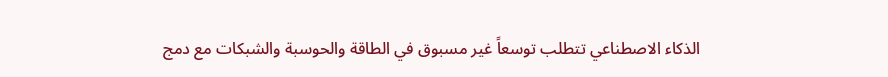الذكاء الاصطناعي تتطلب توسعاً غير مسبوق في الطاقة والحوسبة والشبكات مع دمج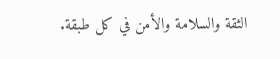الثقة والسلامة والأمن في كل طبقة.